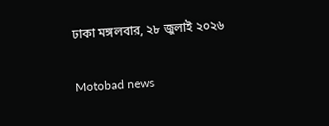ঢাকা মঙ্গলবার, ২৮ জুলাই ২০২৬

Motobad news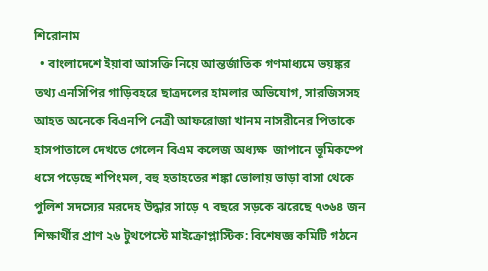শিরোনাম
  • বাংলাদেশে ইয়াবা আসক্তি নিয়ে আন্তর্জাতিক গণমাধ্যমে ভয়ঙ্কর তথ্য এনসিপির গাড়িবহরে ছাত্রদলের হামলার অভিযোগ, সারজিসসহ আহত অনেকে বিএনপি নেত্রী আফরোজা খানম নাসরীনের পিতাকে হাসপাতালে দেখতে গেলেন বিএম কলেজ অধ্যক্ষ  জাপানে ভূমিকম্পে ধসে পড়েছে শপিংমল, বহু হতাহতের শঙ্কা ভোলায় ভাড়া বাসা থেকে পুলিশ সদস্যের মরদেহ উদ্ধার সাড়ে ৭ বছরে সড়কে ঝরেছে ৭৩৬৪ জন শিক্ষার্থীর প্রাণ ২৬ টুথপেস্টে মাইক্রোপ্লাস্টিক: বিশেষজ্ঞ কমিটি গঠনে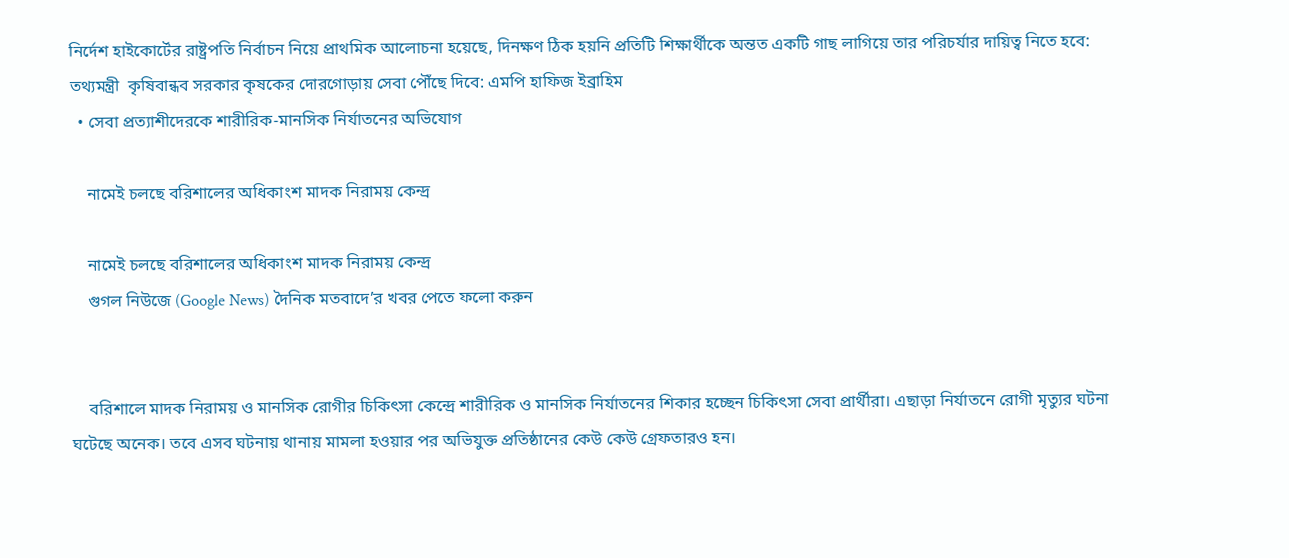নির্দেশ হাইকোর্টের রাষ্ট্রপতি নির্বাচন নিয়ে প্রাথমিক আলোচনা হয়েছে, দিনক্ষণ ঠিক হয়নি প্রতিটি শিক্ষার্থীকে অন্তত একটি গাছ লাগিয়ে তার পরিচর্যার দায়িত্ব নিতে হবে: তথ্যমন্ত্রী  কৃষিবান্ধব সরকার কৃষকের দোরগোড়ায় সেবা পৌঁছে দিবে: এমপি হাফিজ ইব্রাহিম
  • সেবা প্রত্যাশীদেরকে শারীরিক-মানসিক নির্যাতনের অভিযোগ

    নামেই চলছে বরিশালের অধিকাংশ মাদক নিরাময় কেন্দ্র

    নামেই চলছে বরিশালের অধিকাংশ মাদক নিরাময় কেন্দ্র
    গুগল নিউজে (Google News) দৈনিক মতবাদে’র খবর পেতে ফলো করুন


    বরিশালে মাদক নিরাময় ও মানসিক রোগীর চিকিৎসা কেন্দ্রে শারীরিক ও মানসিক নির্যাতনের শিকার হচ্ছেন চিকিৎসা সেবা প্রার্থীরা। এছাড়া নির্যাতনে রোগী মৃত্যুর ঘটনা ঘটেছে অনেক। তবে এসব ঘটনায় থানায় মামলা হওয়ার পর অভিযুক্ত প্রতিষ্ঠানের কেউ কেউ গ্রেফতারও হন।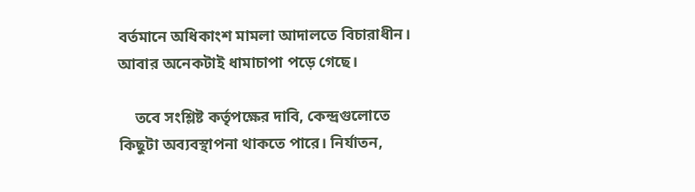বর্তমানে অধিকাংশ মামলা আদালতে বিচারাধীন। আবার অনেকটাই ধামাচাপা পড়ে গেছে।

    তবে সংশ্লিষ্ট কর্তৃপক্ষের দাবি, কেন্দ্রগুলোতে কিছুটা অব্যবস্থাপনা থাকতে পারে। নির্যাতন,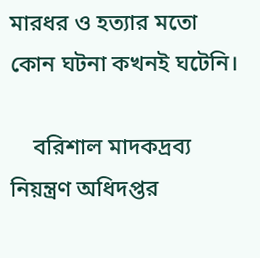মারধর ও হত্যার মতো কোন ঘটনা কখনই ঘটেনি।

    বরিশাল মাদকদ্রব্য নিয়ন্ত্রণ অধিদপ্তর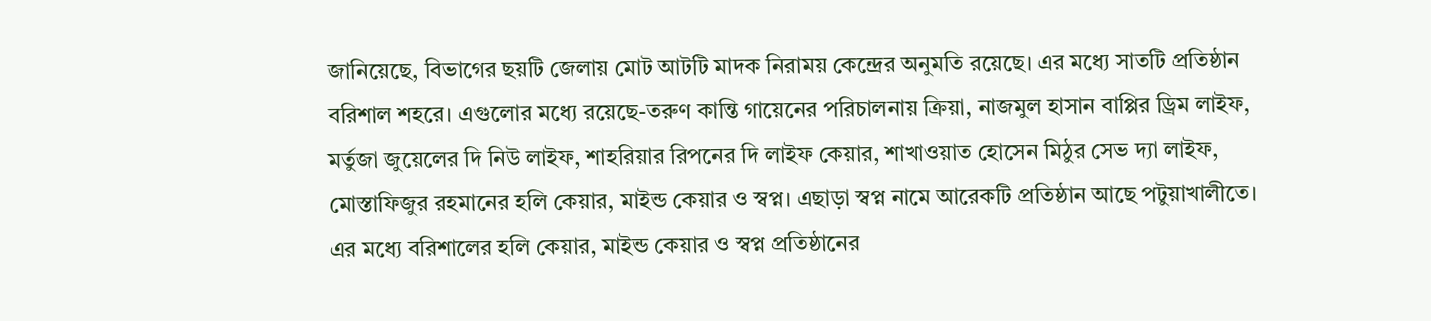জানিয়েছে, বিভাগের ছয়টি জেলায় মোট আটটি মাদক নিরাময় কেন্দ্রের অনুমতি রয়েছে। এর মধ্যে সাতটি প্রতিষ্ঠান বরিশাল শহরে। এগুলোর মধ্যে রয়েছে-তরুণ কান্তি গায়েনের পরিচালনায় ক্রিয়া, নাজমুল হাসান বাপ্পির ড্রিম লাইফ, মর্তুজা জুয়েলের দি নিউ লাইফ, শাহরিয়ার রিপনের দি লাইফ কেয়ার, শাখাওয়াত হোসেন মিঠুর সেভ দ্যা লাইফ, মোস্তাফিজুর রহমানের হলি কেয়ার, মাইন্ড কেয়ার ও স্বপ্ন। এছাড়া স্বপ্ন নামে আরেকটি প্রতিষ্ঠান আছে পটুয়াখালীতে। এর মধ্যে বরিশালের হলি কেয়ার, মাইন্ড কেয়ার ও স্বপ্ন প্রতিষ্ঠানের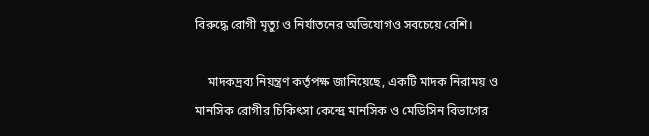বিরুদ্ধে রোগী মৃত্যু ও নির্যাতনের অভিযোগও সবচেয়ে বেশি।

    মাদকদ্রব্য নিয়ন্ত্রণ কর্তৃপক্ষ জানিয়েছে, একটি মাদক নিরাময় ও মানসিক রোগীর চিকিৎসা কেন্দ্রে মানসিক ও মেডিসিন বিভাগের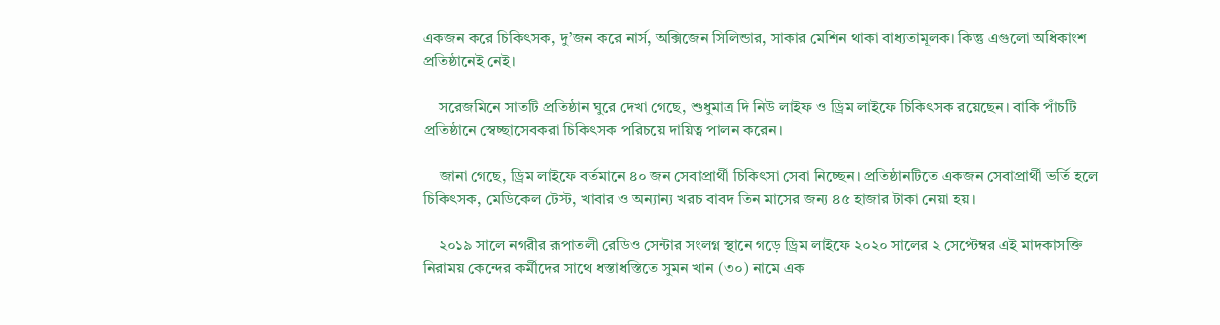একজন করে চিকিৎসক, দু’জন করে নার্স, অক্সিজেন সিলিন্ডার, সাকার মেশিন থাকা বাধ্যতামূলক। কিন্তু এগুলো অধিকাংশ প্রতিষ্ঠানেই নেই।

    সরেজমিনে সাতটি প্রতিষ্ঠান ঘুরে দেখা গেছে, শুধুমাত্র দি নিউ লাইফ ও ড্রিম লাইফে চিকিৎসক রয়েছেন। বাকি পাঁচটি প্রতিষ্ঠানে স্বেচ্ছাসেবকরা চিকিৎসক পরিচয়ে দায়িত্ব পালন করেন।

    জানা গেছে, ড্রিম লাইফে বর্তমানে ৪০ জন সেবাপ্রার্থী চিকিৎসা সেবা নিচ্ছেন। প্রতিষ্ঠানটিতে একজন সেবাপ্রার্থী ভর্তি হলে চিকিৎসক, মেডিকেল টেস্ট, খাবার ও অন্যান্য খরচ বাবদ তিন মাসের জন্য ৪৫ হাজার টাকা নেয়া হয়।

    ২০১৯ সালে নগরীর রূপাতলী রেডিও সেন্টার সংলগ্ন স্থানে গড়ে ড্রিম লাইফে ২০২০ সালের ২ সেপ্টেম্বর এই মাদকাসক্তি নিরাময় কেন্দের কর্মীদের সাথে ধস্তাধস্তিতে সুমন খান (৩০) নামে এক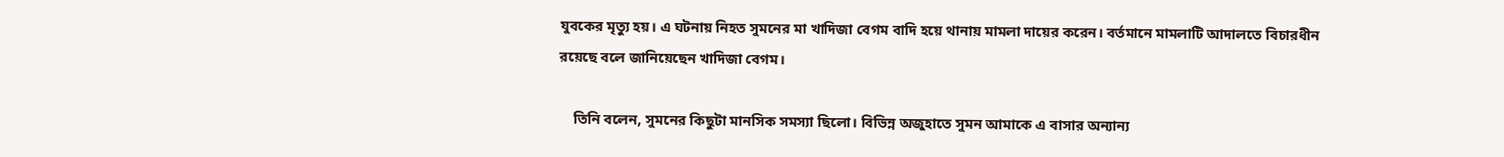যুবকের মৃত্যু হয়। এ ঘটনায় নিহত সুমনের মা খাদিজা বেগম বাদি হয়ে থানায় মামলা দায়ের করেন। বর্তমানে মামলাটি আদালতে বিচারধীন রয়েছে বলে জানিয়েছেন খাদিজা বেগম।

    তিনি বলেন, সুমনের কিছুটা মানসিক সমস্যা ছিলো। বিভিন্ন অজুহাতে সুমন আমাকে এ বাসার অন্যান্য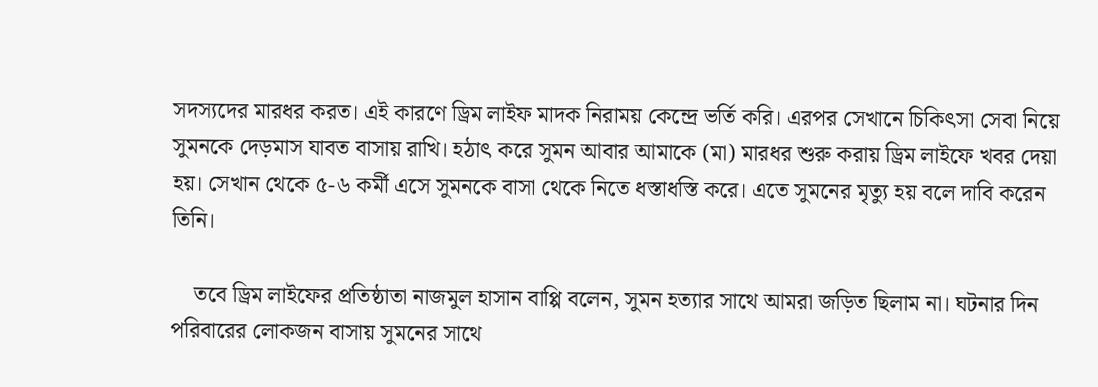সদস্যদের মারধর করত। এই কারণে ড্রিম লাইফ মাদক নিরাময় কেন্দ্রে ভর্তি করি। এরপর সেখানে চিকিৎসা সেবা নিয়ে সুমনকে দেড়মাস যাবত বাসায় রাখি। হঠাৎ করে সুমন আবার আমাকে (মা) মারধর শুরু করায় ড্রিম লাইফে খবর দেয়া হয়। সেখান থেকে ৫-৬ কর্মী এসে সুমনকে বাসা থেকে নিতে ধস্তাধস্তি করে। এতে সুমনের মৃত্যু হয় বলে দাবি করেন তিনি।

    তবে ড্রিম লাইফের প্রতিষ্ঠাতা নাজমুল হাসান বাপ্পি বলেন, সুমন হত্যার সাথে আমরা জড়িত ছিলাম না। ঘটনার দিন পরিবারের লোকজন বাসায় সুমনের সাথে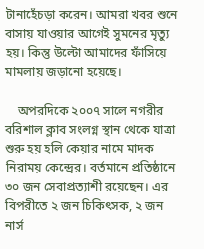টানাহেঁচড়া করেন। আমরা খবর শুনে বাসায় যাওয়ার আগেই সুমনের মৃত্যু হয়। কিন্তু উল্টো আমাদের ফাঁসিয়ে মামলায় জড়ানো হয়েছে।

    অপরদিকে ২০০৭ সালে নগরীর বরিশাল ক্লাব সংলগ্ন স্থান থেকে যাত্রা শুরু হয় হলি কেয়ার নামে মাদক নিরাময় কেন্দ্রের। বর্তমানে প্রতিষ্ঠানে ৩০ জন সেবাপ্রত্যাশী রয়েছেন। এর বিপরীতে ২ জন চিকিৎসক, ২ জন নার্স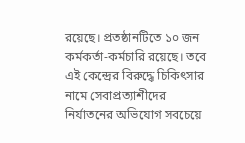রয়েছে। প্রতষ্ঠানটিতে ১০ জন কর্মকর্তা-কর্মচারি রয়েছে। তবে এই কেন্দ্রের বিরুদ্ধে চিকিৎসার নামে সেবাপ্রত্যাশীদের নির্যাতনের অভিযোগ সবচেয়ে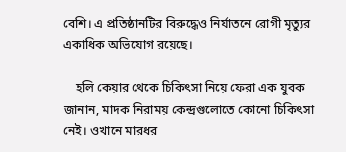বেশি। এ প্রতিষ্ঠানটির বিরুদ্ধেও নির্যাতনে রোগী মৃত্যুর একাধিক অভিযোগ রয়েছে।

    হলি কেয়ার থেকে চিকিৎসা নিয়ে ফেরা এক যুবক জানান, মাদক নিরাময় কেন্দ্রগুলোতে কোনো চিকিৎসা নেই। ওখানে মারধর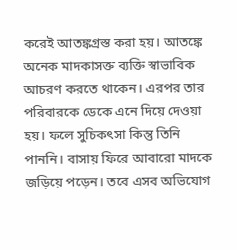করেই আতঙ্কগ্রস্ত করা হয়। আতঙ্কে অনেক মাদকাসক্ত ব্যক্তি স্বাভাবিক আচরণ করতে থাকেন। এরপর তার পরিবারকে ডেকে এনে দিয়ে দেওয়া হয়। ফলে সুচিকৎসা কিন্তু তিনি পাননি। বাসায় ফিরে আবারো মাদকে জড়িয়ে পড়েন। তবে এসব অভিযোগ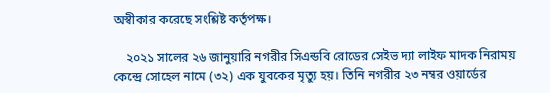অস্বীকার করেছে সংশ্লিষ্ট কর্তৃপক্ষ।

    ২০২১ সালের ২৬ জানুয়ারি নগরীর সিএন্ডবি রোডের সেইভ দ্যা লাইফ মাদক নিরাময় কেন্দ্রে সোহেল নামে (৩২) এক যুবকের মৃত্যু হয়। তিনি নগরীর ২৩ নম্বর ওয়ার্ডের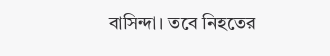বাসিন্দা। তবে নিহতের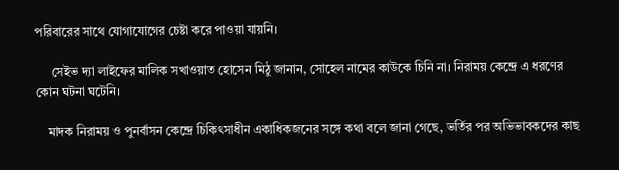পরিবারের সাথে যোগাযোগের চেষ্টা করে পাওয়া যায়নি।

     সেইভ দ্যা লাইফের মালিক সখাওয়াত হোসেন মিঠু জানান, সোহেল নামের কাউকে চিনি না। নিরাময় কেন্দ্রে এ ধরণের কোন ঘটনা ঘটেনি।

    মাদক নিরাময় ও পুনর্বাসন কেন্দ্রে চিকিৎসাধীন একাধিকজনের সঙ্গে কথা বলে জানা গেছে, ভর্তির পর অভিভাবকদের কাছ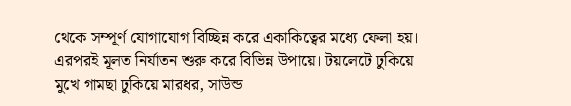থেকে সম্পূর্ণ যোগাযোগ বিচ্ছিন্ন করে একাকিত্বের মধ্যে ফেলা হয়। এরপরই মূলত নির্যাতন শুরু করে বিভিন্ন উপায়ে। টয়লেটে ঢুকিয়ে মুখে গামছা ঢুকিয়ে মারধর, সাউন্ড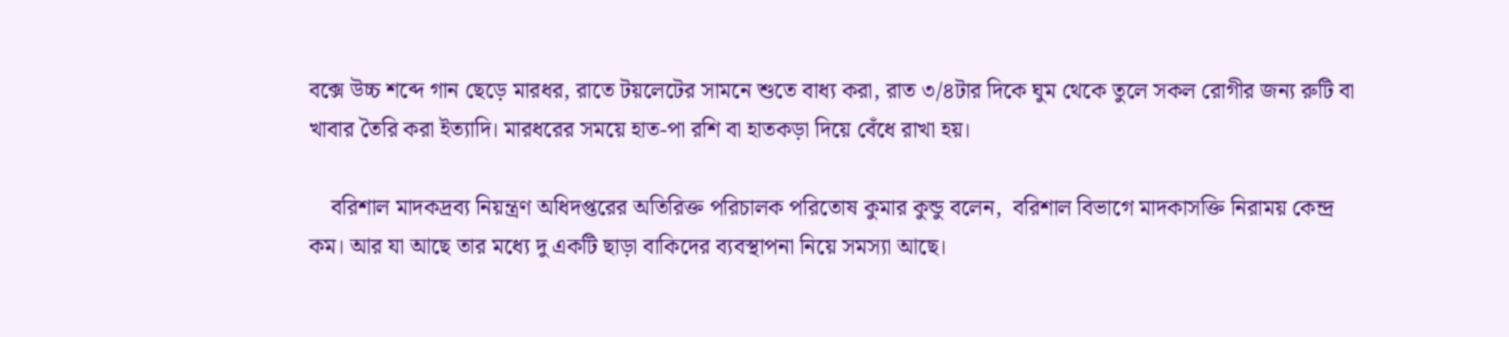বক্সে উচ্চ শব্দে গান ছেড়ে মারধর, রাতে টয়লেটের সামনে শুতে বাধ্য করা, রাত ৩/৪টার দিকে ঘুম থেকে তুলে সকল রোগীর জন্য রুটি বা খাবার তৈরি করা ইত্যাদি। মারধরের সময়ে হাত-পা রশি বা হাতকড়া দিয়ে বেঁধে রাখা হয়।

    বরিশাল মাদকদ্রব্য নিয়ন্ত্রণ অধিদপ্তরের অতিরিক্ত পরিচালক পরিতোষ কুমার কুন্ডু বলেন,  বরিশাল বিভাগে মাদকাসক্তি নিরাময় কেন্দ্র কম। আর যা আছে তার মধ্যে দু একটি ছাড়া বাকিদের ব্যবস্থাপনা নিয়ে সমস্যা আছে।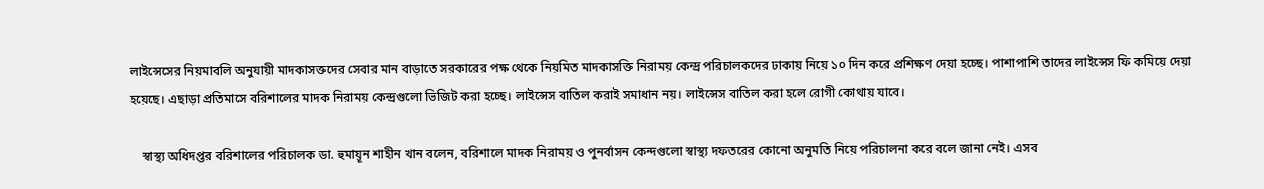লাইন্সেসের নিয়মাবলি অনুযায়ী মাদকাসক্তদের সেবার মান বাড়াতে সরকারের পক্ষ থেকে নিয়মিত মাদকাসক্তি নিরাময় কেন্দ্র পরিচালকদের ঢাকায় নিয়ে ১০ দিন করে প্রশিক্ষণ দেয়া হচ্ছে। পাশাপাশি তাদের লাইন্সেস ফি কমিয়ে দেয়া হয়েছে। এছাড়া প্রতিমাসে বরিশালের মাদক নিরাময় কেন্দ্রগুলো ভিজিট করা হচ্ছে। লাইন্সেস বাতিল করাই সমাধান নয়। লাইন্সেস বাতিল করা হলে রোগী কোথায় যাবে।

    স্বাস্থ্য অধিদপ্তর বরিশালের পরিচালক ডা. হুমায়ূন শাহীন খান বলেন, বরিশালে মাদক নিরাময় ও পুনর্বাসন কেন্দগুলো স্বাস্থ্য দফতরের কোনো অনুমতি নিয়ে পরিচালনা করে বলে জানা নেই। এসব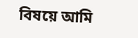বিষয়ে আমি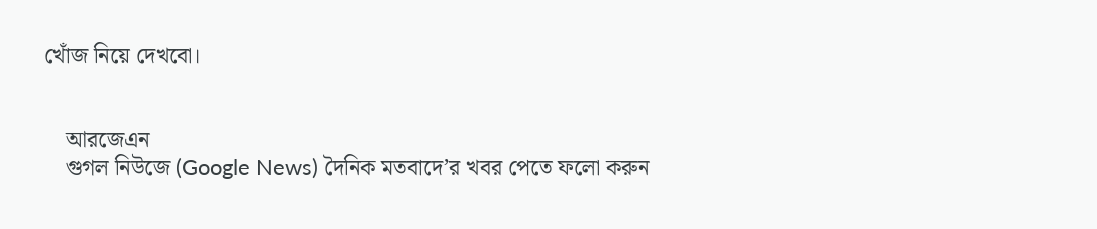খোঁজ নিয়ে দেখবো।


    আরজেএন
    গুগল নিউজে (Google News) দৈনিক মতবাদে’র খবর পেতে ফলো করুন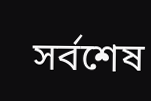সর্বশেষ